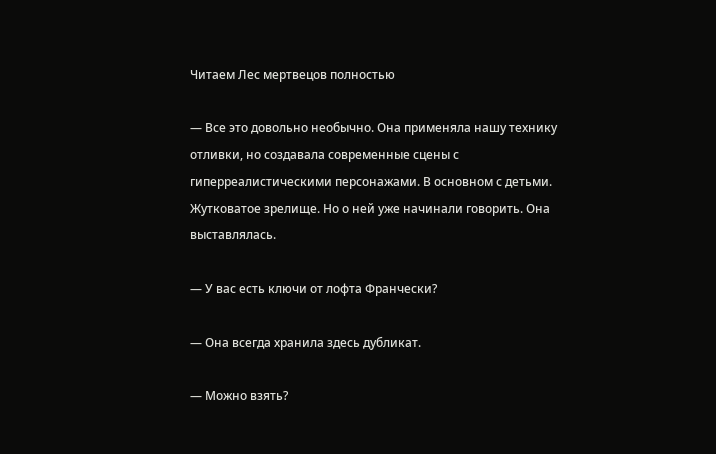Читаем Лес мертвецов полностью

— Все это довольно необычно. Она применяла нашу технику отливки, но создавала современные сцены с гиперреалистическими персонажами. В основном с детьми. Жутковатое зрелище. Но о ней уже начинали говорить. Она выставлялась.

— У вас есть ключи от лофта Франчески?

— Она всегда хранила здесь дубликат.

— Можно взять?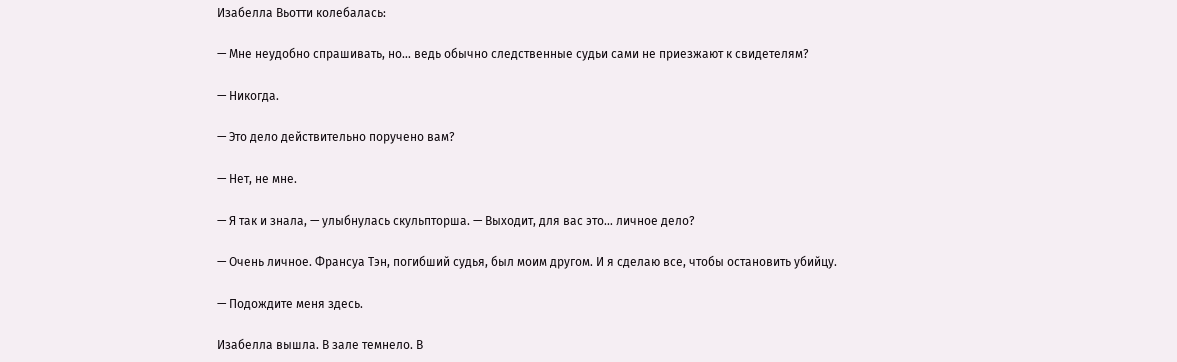Изабелла Вьотти колебалась:

— Мне неудобно спрашивать, но… ведь обычно следственные судьи сами не приезжают к свидетелям?

— Никогда.

— Это дело действительно поручено вам?

— Нет, не мне.

— Я так и знала, — улыбнулась скульпторша. — Выходит, для вас это… личное дело?

— Очень личное. Франсуа Тэн, погибший судья, был моим другом. И я сделаю все, чтобы остановить убийцу.

— Подождите меня здесь.

Изабелла вышла. В зале темнело. В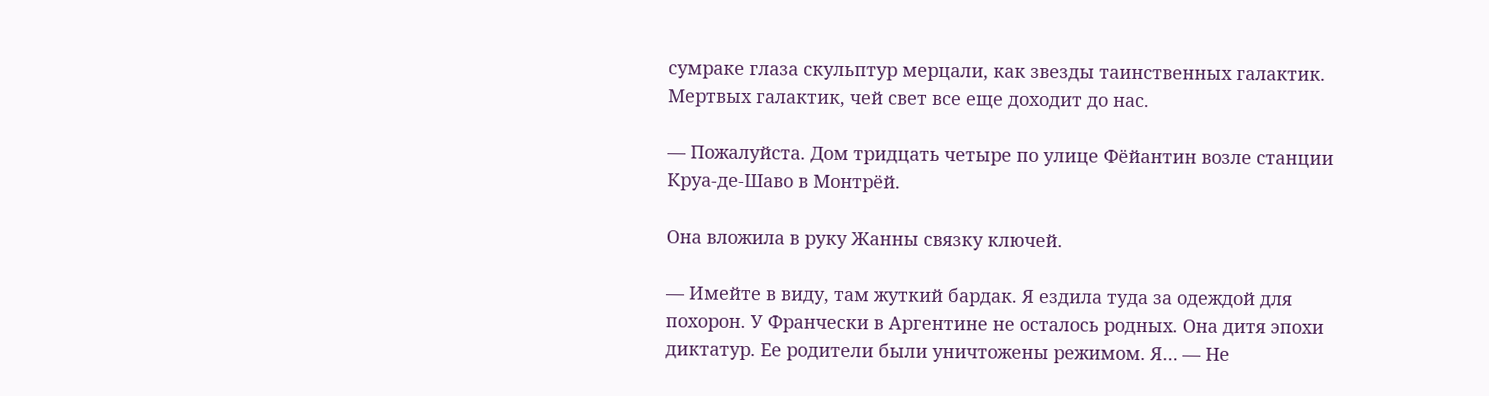сумраке глаза скульптур мерцали, как звезды таинственных галактик. Мертвых галактик, чей свет все еще доходит до нас.

— Пожалуйста. Дом тридцать четыре по улице Фёйантин возле станции Круа-де-Шаво в Монтрёй.

Она вложила в руку Жанны связку ключей.

— Имейте в виду, там жуткий бардак. Я ездила туда за одеждой для похорон. У Франчески в Аргентине не осталось родных. Она дитя эпохи диктатур. Ее родители были уничтожены режимом. Я… — Не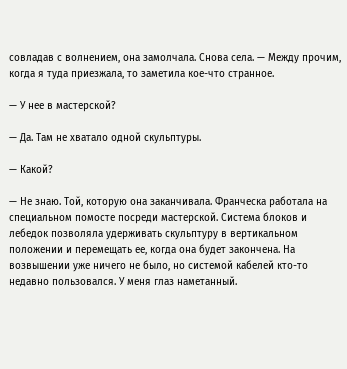совладав с волнением, она замолчала. Снова села. — Между прочим, когда я туда приезжала, то заметила кое-что странное.

— У нее в мастерской?

— Да. Там не хватало одной скульптуры.

— Какой?

— Не знаю. Той, которую она заканчивала. Франческа работала на специальном помосте посреди мастерской. Система блоков и лебедок позволяла удерживать скульптуру в вертикальном положении и перемещать ее, когда она будет закончена. На возвышении уже ничего не было, но системой кабелей кто-то недавно пользовался. У меня глаз наметанный.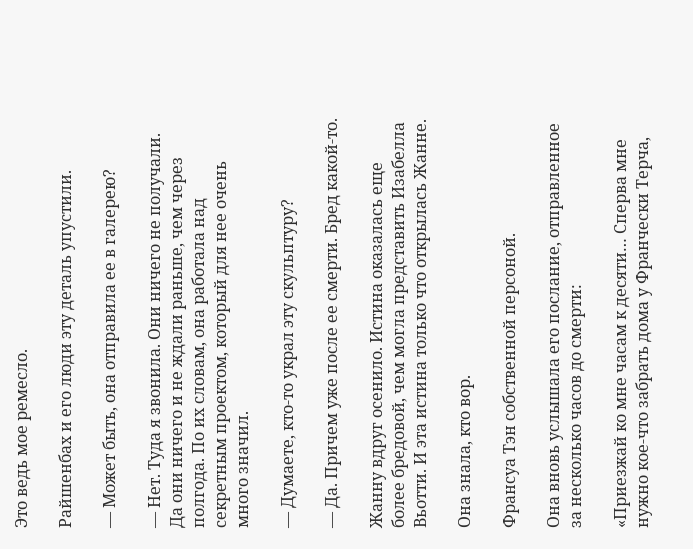Это ведь мое ремесло.

Райшенбах и его люди эту деталь упустили.

— Может быть, она отправила ее в галерею?

— Нет. Туда я звонила. Они ничего не получали. Да они ничего и не ждали раньше, чем через полгода. По их словам, она работала над секретным проектом, который для нее очень много значил.

— Думаете, кто-то украл эту скульптуру?

— Да. Причем уже после ее смерти. Бред какой-то.

Жанну вдруг осенило. Истина оказалась еще более бредовой, чем могла представить Изабелла Вьотти. И эта истина только что открылась Жанне.

Она знала, кто вор.

Франсуа Тэн собственной персоной.

Она вновь услышала его послание, отправленное за несколько часов до смерти:

«Приезжай ко мне часам к десяти… Сперва мне нужно кое-что забрать дома у Франчески Терча,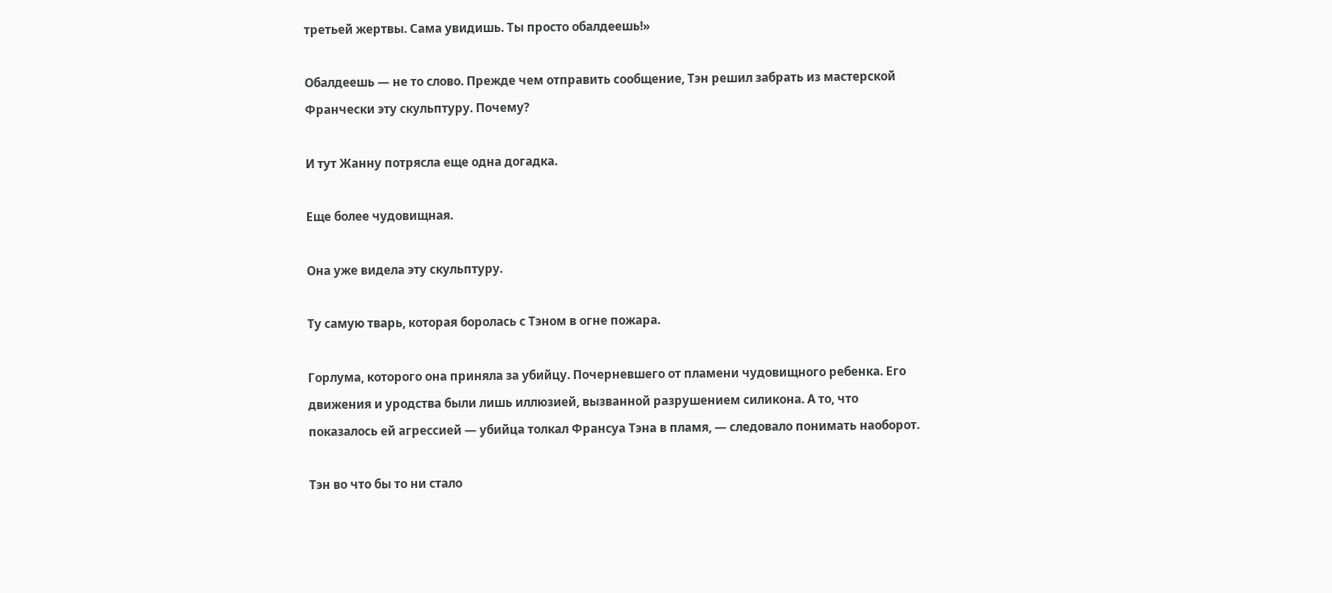третьей жертвы. Сама увидишь. Ты просто обалдеешь!»

Обалдеешь — не то слово. Прежде чем отправить сообщение, Тэн решил забрать из мастерской Франчески эту скульптуру. Почему?

И тут Жанну потрясла еще одна догадка.

Еще более чудовищная.

Она уже видела эту скульптуру.

Ту самую тварь, которая боролась с Тэном в огне пожара.

Горлума, которого она приняла за убийцу. Почерневшего от пламени чудовищного ребенка. Его движения и уродства были лишь иллюзией, вызванной разрушением силикона. А то, что показалось ей агрессией — убийца толкал Франсуа Тэна в пламя, — следовало понимать наоборот.

Тэн во что бы то ни стало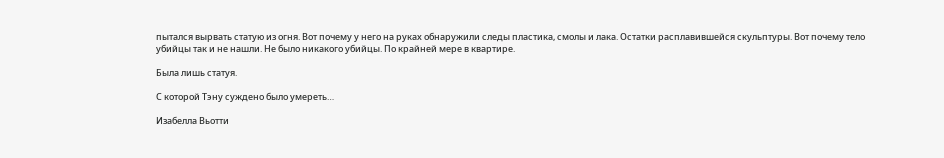пытался вырвать статую из огня. Вот почему у него на руках обнаружили следы пластика, смолы и лака. Остатки расплавившейся скульптуры. Вот почему тело убийцы так и не нашли. Не было никакого убийцы. По крайней мере в квартире.

Была лишь статуя.

С которой Тэну суждено было умереть…

Изабелла Вьотти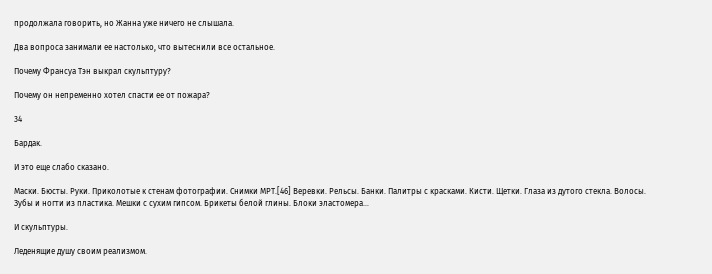продолжала говорить, но Жанна уже ничего не слышала.

Два вопроса занимали ее настолько, что вытеснили все остальное.

Почему Франсуа Тэн выкрал скульптуру?

Почему он непременно хотел спасти ее от пожара?

34

Бардак.

И это еще слабо сказано.

Маски. Бюсты. Руки. Приколотые к стенам фотографии. Снимки МРТ.[46] Веревки. Рельсы. Банки. Палитры с красками. Кисти. Щетки. Глаза из дутого стекла. Волосы. Зубы и ногти из пластика. Мешки с сухим гипсом. Брикеты белой глины. Блоки эластомера…

И скульптуры.

Леденящие душу своим реализмом.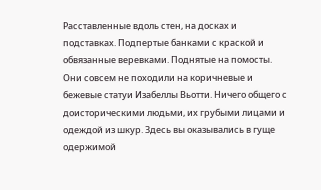Расставленные вдоль стен, на досках и подставках. Подпертые банками с краской и обвязанные веревками. Поднятые на помосты. Они совсем не походили на коричневые и бежевые статуи Изабеллы Вьотти. Ничего общего с доисторическими людьми, их грубыми лицами и одеждой из шкур. Здесь вы оказывались в гуще одержимой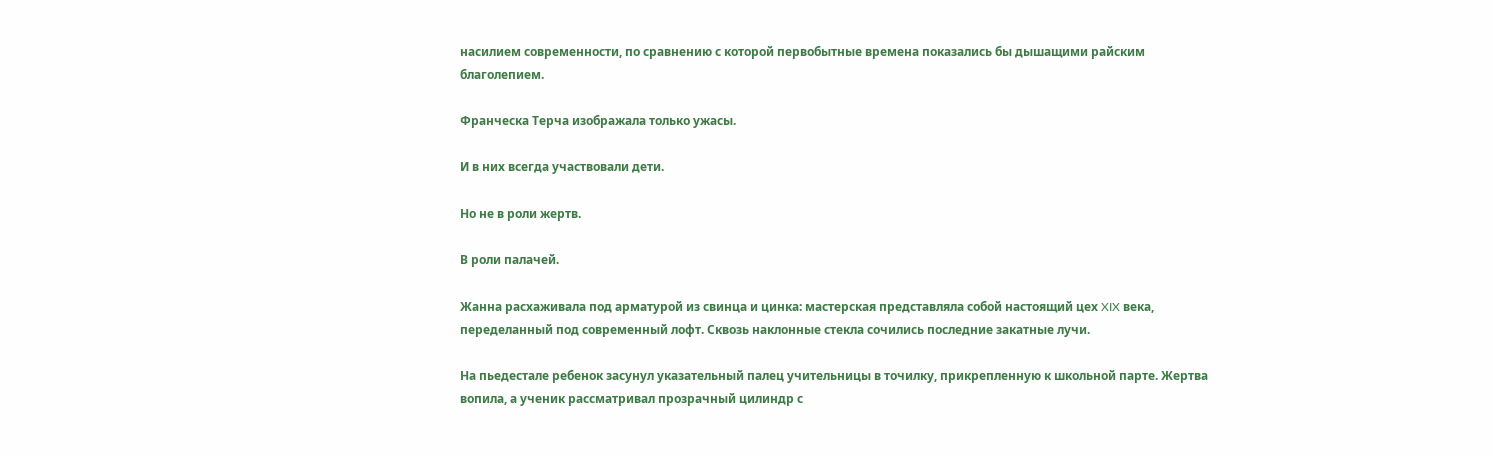насилием современности, по сравнению с которой первобытные времена показались бы дышащими райским благолепием.

Франческа Терча изображала только ужасы.

И в них всегда участвовали дети.

Но не в роли жертв.

В роли палачей.

Жанна расхаживала под арматурой из свинца и цинка: мастерская представляла собой настоящий цех XIX века, переделанный под современный лофт. Сквозь наклонные стекла сочились последние закатные лучи.

На пьедестале ребенок засунул указательный палец учительницы в точилку, прикрепленную к школьной парте. Жертва вопила, а ученик рассматривал прозрачный цилиндр с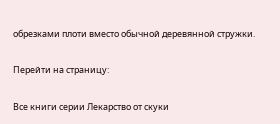обрезками плоти вместо обычной деревянной стружки.

Перейти на страницу:

Все книги серии Лекарство от скуки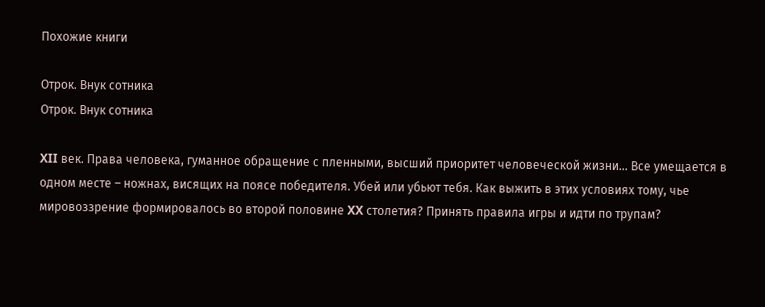Похожие книги

Отрок. Внук сотника
Отрок. Внук сотника

XII век. Права человека, гуманное обращение с пленными, высший приоритет человеческой жизни… Все умещается в одном месте – ножнах, висящих на поясе победителя. Убей или убьют тебя. Как выжить в этих условиях тому, чье мировоззрение формировалось во второй половине XX столетия? Принять правила игры и идти по трупам?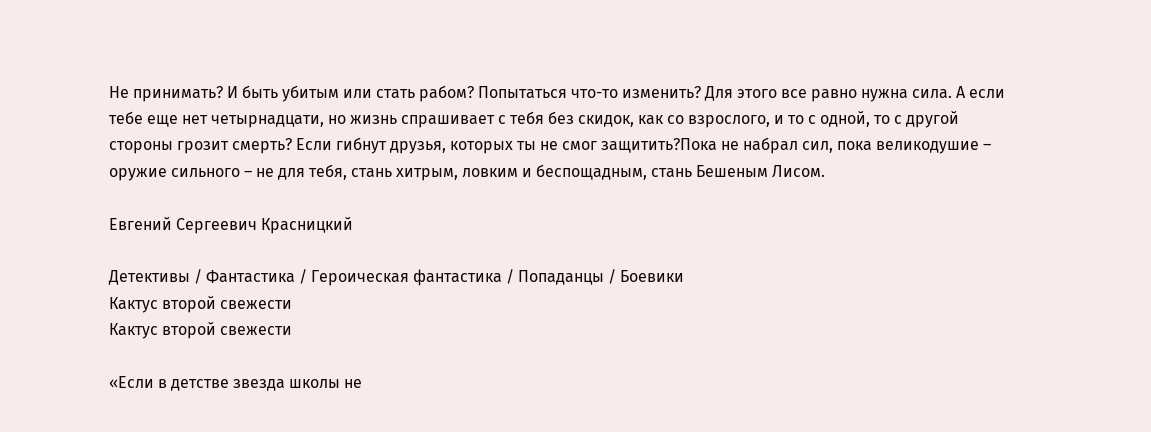Не принимать? И быть убитым или стать рабом? Попытаться что-то изменить? Для этого все равно нужна сила. А если тебе еще нет четырнадцати, но жизнь спрашивает с тебя без скидок, как со взрослого, и то с одной, то с другой стороны грозит смерть? Если гибнут друзья, которых ты не смог защитить?Пока не набрал сил, пока великодушие – оружие сильного – не для тебя, стань хитрым, ловким и беспощадным, стань Бешеным Лисом.

Евгений Сергеевич Красницкий

Детективы / Фантастика / Героическая фантастика / Попаданцы / Боевики
Кактус второй свежести
Кактус второй свежести

«Если в детстве звезда школы не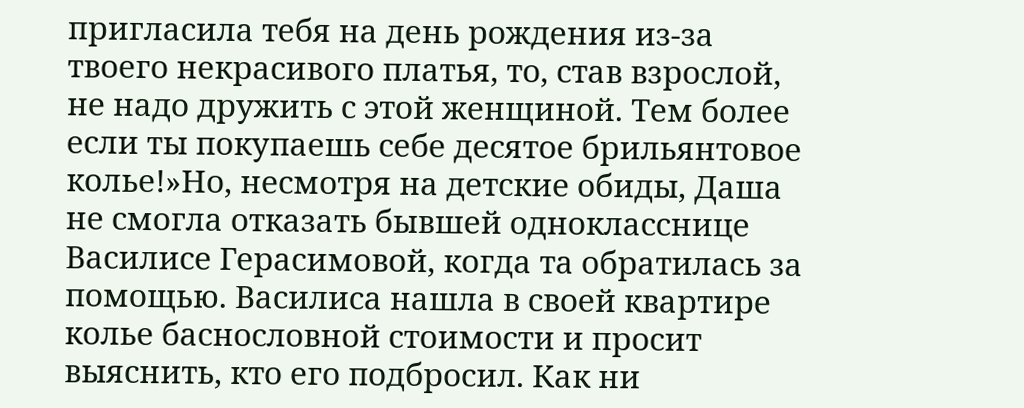пригласила тебя на день рождения из-за твоего некрасивого платья, то, став взрослой, не надо дружить с этой женщиной. Тем более если ты покупаешь себе десятое брильянтовое колье!»Но, несмотря на детские обиды, Даша не смогла отказать бывшей однокласснице Василисе Герасимовой, когда та обратилась за помощью. Василиса нашла в своей квартире колье баснословной стоимости и просит выяснить, кто его подбросил. Как ни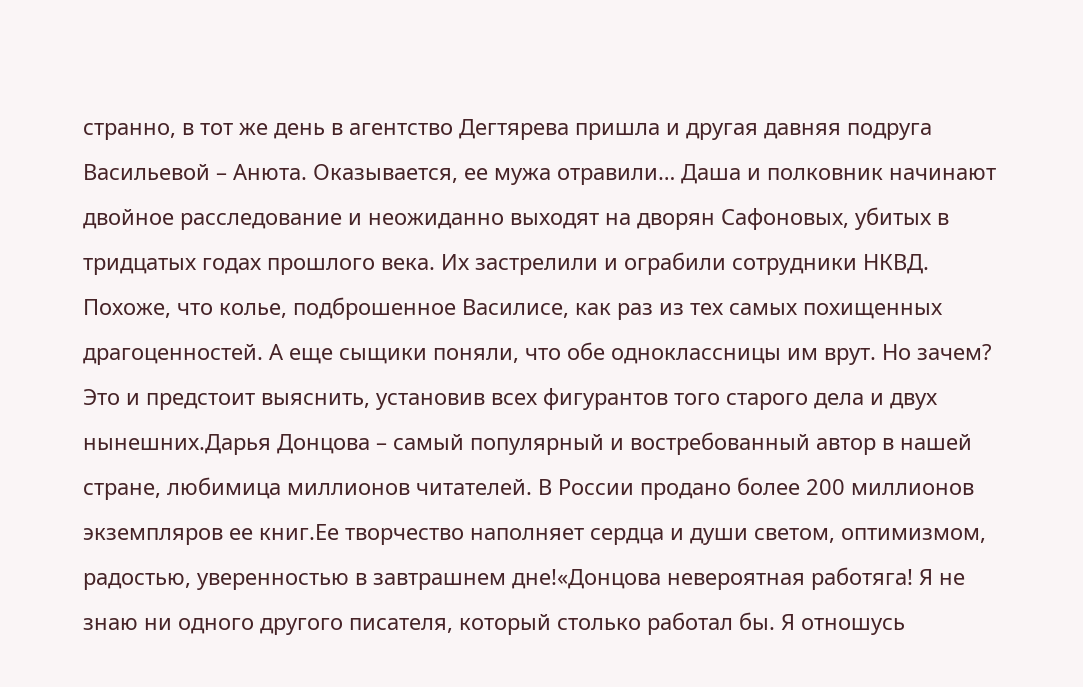странно, в тот же день в агентство Дегтярева пришла и другая давняя подруга Васильевой – Анюта. Оказывается, ее мужа отравили… Даша и полковник начинают двойное расследование и неожиданно выходят на дворян Сафоновых, убитых в тридцатых годах прошлого века. Их застрелили и ограбили сотрудники НКВД. Похоже, что колье, подброшенное Василисе, как раз из тех самых похищенных драгоценностей. А еще сыщики поняли, что обе одноклассницы им врут. Но зачем? Это и предстоит выяснить, установив всех фигурантов того старого дела и двух нынешних.Дарья Донцова – самый популярный и востребованный автор в нашей стране, любимица миллионов читателей. В России продано более 200 миллионов экземпляров ее книг.Ее творчество наполняет сердца и души светом, оптимизмом, радостью, уверенностью в завтрашнем дне!«Донцова невероятная работяга! Я не знаю ни одного другого писателя, который столько работал бы. Я отношусь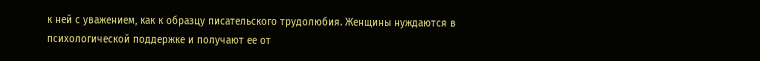к ней с уважением, как к образцу писательского трудолюбия. Женщины нуждаются в психологической поддержке и получают ее от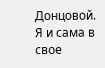Донцовой. Я и сама в свое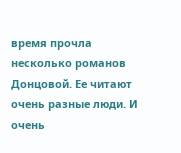время прочла несколько романов Донцовой. Ее читают очень разные люди. И очень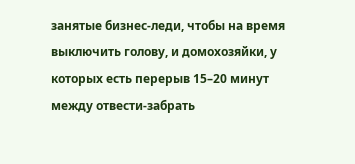занятые бизнес-леди, чтобы на время выключить голову, и домохозяйки, у которых есть перерыв 15–20 минут между отвести-забрать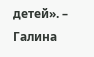детей». – Галина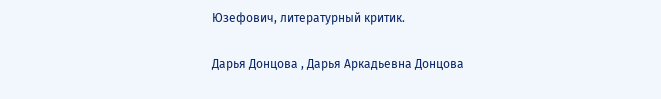Юзефович, литературный критик.

Дарья Донцова , Дарья Аркадьевна Донцова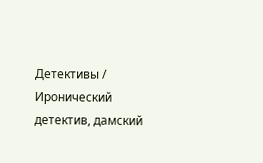Детективы / Иронический детектив, дамский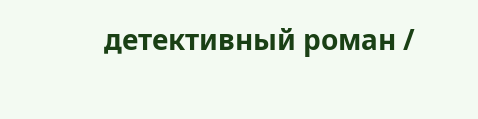детективный роман /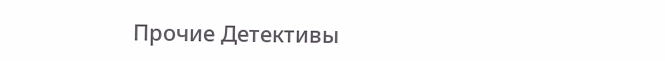Прочие Детективы